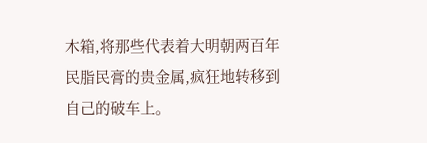木箱,将那些代表着大明朝两百年民脂民膏的贵金属,疯狂地转移到自己的破车上。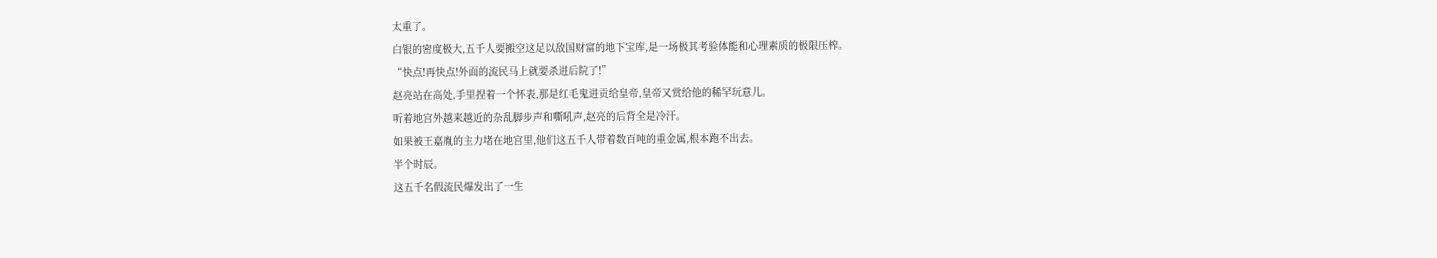太重了。
白银的密度极大,五千人要搬空这足以敌国财富的地下宝库,是一场极其考验体能和心理素质的极限压榨。
“快点!再快点!外面的流民马上就要杀进后院了!”
赵亮站在高处,手里捏着一个怀表,那是红毛鬼进贡给皇帝,皇帝又赏给他的稀罕玩意儿。
听着地宫外越来越近的杂乱脚步声和嘶吼声,赵亮的后背全是冷汗。
如果被王嘉胤的主力堵在地宫里,他们这五千人带着数百吨的重金属,根本跑不出去。
半个时辰。
这五千名假流民爆发出了一生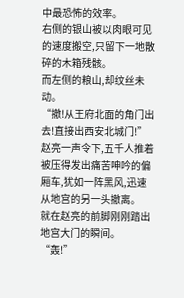中最恐怖的效率。
右侧的银山被以肉眼可见的速度搬空,只留下一地散碎的木箱残骸。
而左侧的粮山,却纹丝未动。
“撤!从王府北面的角门出去!直接出西安北城门!”
赵亮一声令下,五千人推着被压得发出痛苦呻吟的偏厢车,犹如一阵黑风,迅速从地宫的另一头撤离。
就在赵亮的前脚刚刚踏出地宫大门的瞬间。
“轰!”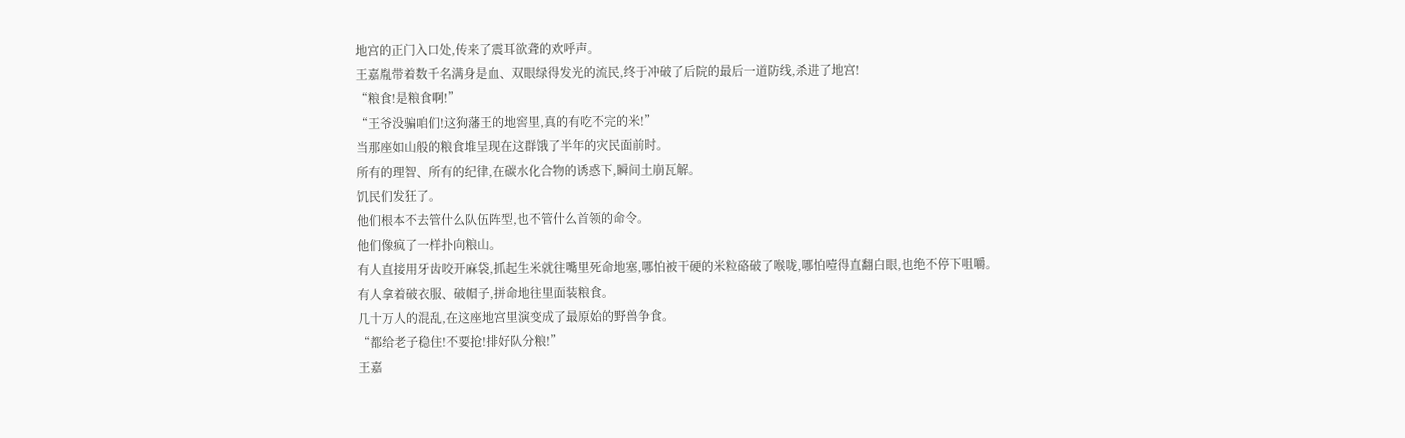地宫的正门入口处,传来了震耳欲聋的欢呼声。
王嘉胤带着数千名满身是血、双眼绿得发光的流民,终于冲破了后院的最后一道防线,杀进了地宫!
“粮食!是粮食啊!”
“王爷没骗咱们!这狗藩王的地窖里,真的有吃不完的米!”
当那座如山般的粮食堆呈现在这群饿了半年的灾民面前时。
所有的理智、所有的纪律,在碳水化合物的诱惑下,瞬间土崩瓦解。
饥民们发狂了。
他们根本不去管什么队伍阵型,也不管什么首领的命令。
他们像疯了一样扑向粮山。
有人直接用牙齿咬开麻袋,抓起生米就往嘴里死命地塞,哪怕被干硬的米粒硌破了喉咙,哪怕噎得直翻白眼,也绝不停下咀嚼。
有人拿着破衣服、破帽子,拼命地往里面装粮食。
几十万人的混乱,在这座地宫里演变成了最原始的野兽争食。
“都给老子稳住!不要抢!排好队分粮!”
王嘉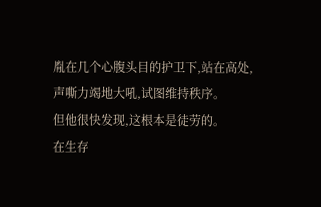胤在几个心腹头目的护卫下,站在高处,声嘶力竭地大吼,试图维持秩序。
但他很快发现,这根本是徒劳的。
在生存